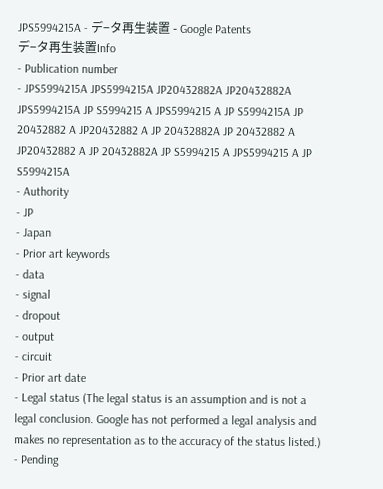JPS5994215A - デ−タ再生装置 - Google Patents
デ−タ再生装置Info
- Publication number
- JPS5994215A JPS5994215A JP20432882A JP20432882A JPS5994215A JP S5994215 A JPS5994215 A JP S5994215A JP 20432882 A JP20432882 A JP 20432882A JP 20432882 A JP20432882 A JP 20432882A JP S5994215 A JPS5994215 A JP S5994215A
- Authority
- JP
- Japan
- Prior art keywords
- data
- signal
- dropout
- output
- circuit
- Prior art date
- Legal status (The legal status is an assumption and is not a legal conclusion. Google has not performed a legal analysis and makes no representation as to the accuracy of the status listed.)
- Pending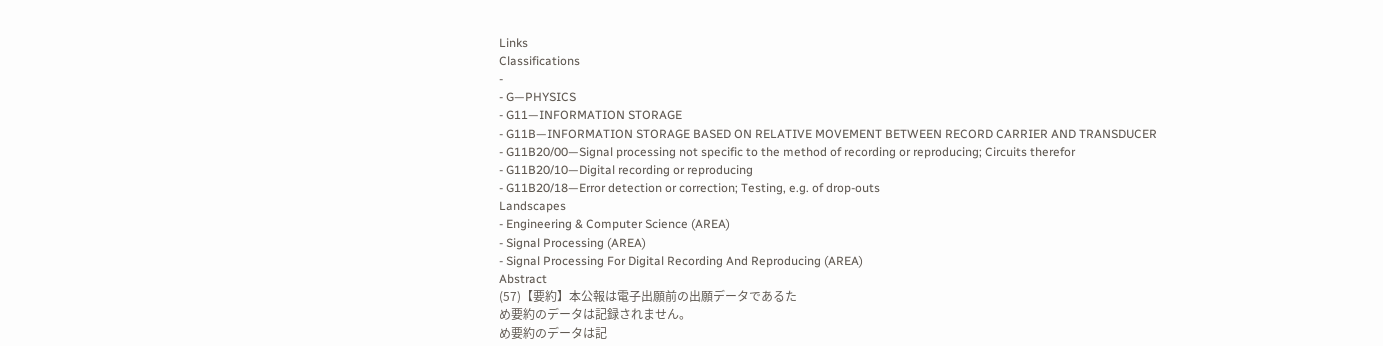Links
Classifications
-
- G—PHYSICS
- G11—INFORMATION STORAGE
- G11B—INFORMATION STORAGE BASED ON RELATIVE MOVEMENT BETWEEN RECORD CARRIER AND TRANSDUCER
- G11B20/00—Signal processing not specific to the method of recording or reproducing; Circuits therefor
- G11B20/10—Digital recording or reproducing
- G11B20/18—Error detection or correction; Testing, e.g. of drop-outs
Landscapes
- Engineering & Computer Science (AREA)
- Signal Processing (AREA)
- Signal Processing For Digital Recording And Reproducing (AREA)
Abstract
(57)【要約】本公報は電子出願前の出願データであるた
め要約のデータは記録されません。
め要約のデータは記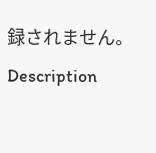録されません。
Description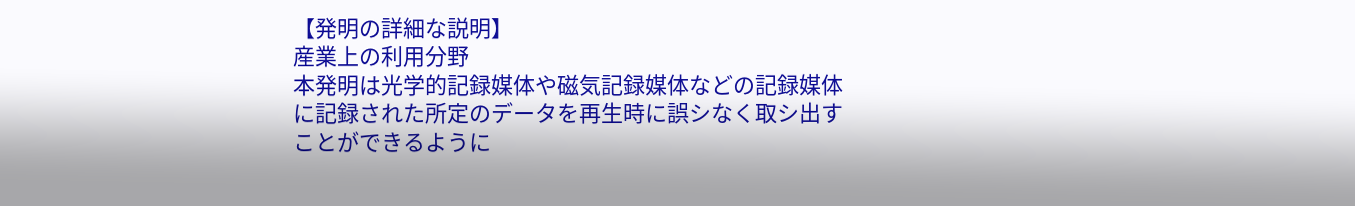【発明の詳細な説明】
産業上の利用分野
本発明は光学的記録媒体や磁気記録媒体などの記録媒体
に記録された所定のデータを再生時に誤シなく取シ出す
ことができるように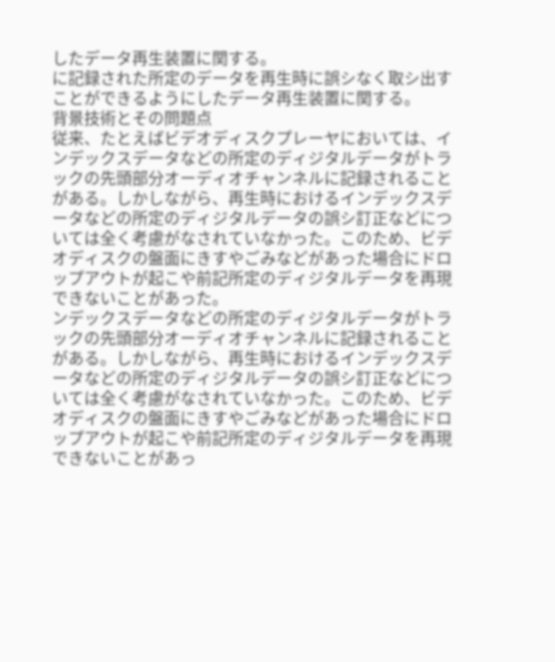したデータ再生装置に関する。
に記録された所定のデータを再生時に誤シなく取シ出す
ことができるようにしたデータ再生装置に関する。
背景技術とその問題点
従来、たとえばビデオディスクプレーヤにおいては、イ
ンデックスデータなどの所定のディジタルデータがトラ
ックの先頭部分オーディオチャンネルに記録されること
がある。しかしながら、再生時におけるインデックスデ
ータなどの所定のディジタルデータの誤シ訂正などにつ
いては全く考慮がなされていなかった。このため、ビデ
オディスクの盤面にきすやごみなどがあった場合にドロ
ップアウトが起こや前記所定のディジタルデータを再現
できないことがあった。
ンデックスデータなどの所定のディジタルデータがトラ
ックの先頭部分オーディオチャンネルに記録されること
がある。しかしながら、再生時におけるインデックスデ
ータなどの所定のディジタルデータの誤シ訂正などにつ
いては全く考慮がなされていなかった。このため、ビデ
オディスクの盤面にきすやごみなどがあった場合にドロ
ップアウトが起こや前記所定のディジタルデータを再現
できないことがあっ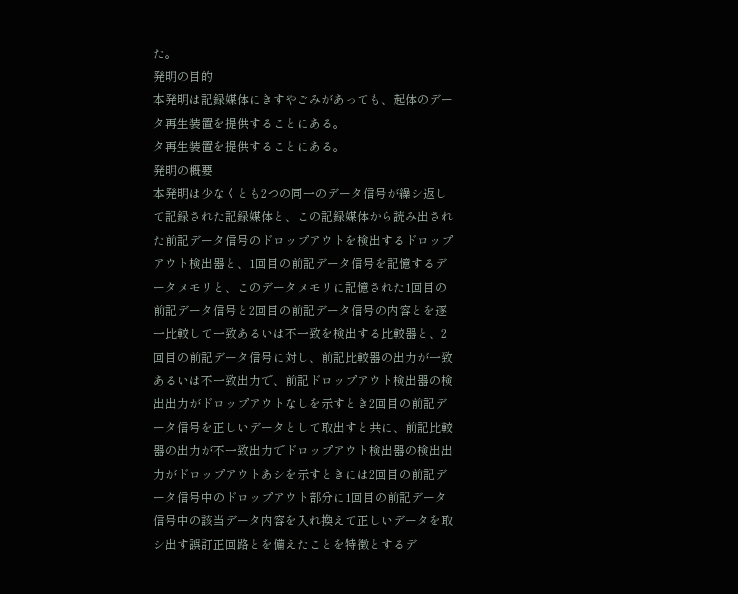た。
発明の目的
本発明は記録媒体にきすやごみがあっても、起体のデー
タ再生装置を提供することにある。
タ再生装置を提供することにある。
発明の概要
本発明は少なくとも2つの同一のデータ信号が繰シ返し
て記録された記録媒体と、この記録媒体から読み出され
た前記データ信号のドロップアウトを検出するドロップ
アウト検出器と、1回目の前記データ信号を記憶するデ
ータメモリと、このデータメモリに記憶された1回目の
前記データ信号と2回目の前記データ信号の内容とを逐
一比較して一致あるいは不一致を検出する比較器と、2
回目の前記データ信号に対し、前記比較器の出力が一致
あるいは不一致出力で、前記ドロップアウト検出器の検
出出力がドロップアウトなしを示すとき2回目の前記デ
ータ信号を正しいデータとして取出すと共に、前記比較
器の出力が不一致出力でドロップアウト検出器の検出出
力がドロップアウトあシを示すときには2回目の前記デ
ータ信号中のドロップアウト部分に1回目の前記データ
信号中の該当データ内容を入れ換えて正しいデータを取
シ出す誤訂正回路とを備えたことを特徴とするデ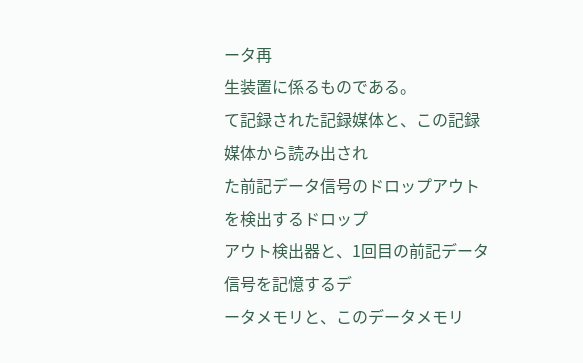ータ再
生装置に係るものである。
て記録された記録媒体と、この記録媒体から読み出され
た前記データ信号のドロップアウトを検出するドロップ
アウト検出器と、1回目の前記データ信号を記憶するデ
ータメモリと、このデータメモリ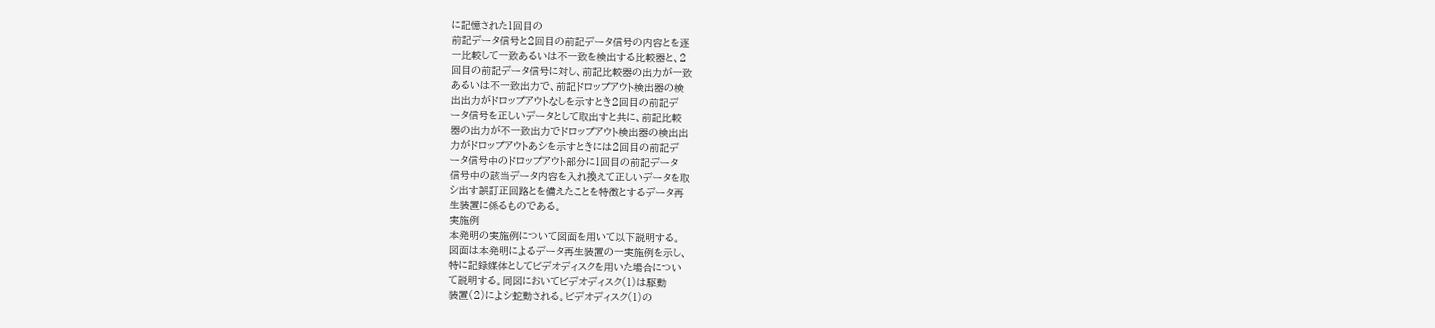に記憶された1回目の
前記データ信号と2回目の前記データ信号の内容とを逐
一比較して一致あるいは不一致を検出する比較器と、2
回目の前記データ信号に対し、前記比較器の出力が一致
あるいは不一致出力で、前記ドロップアウト検出器の検
出出力がドロップアウトなしを示すとき2回目の前記デ
ータ信号を正しいデータとして取出すと共に、前記比較
器の出力が不一致出力でドロップアウト検出器の検出出
力がドロップアウトあシを示すときには2回目の前記デ
ータ信号中のドロップアウト部分に1回目の前記データ
信号中の該当データ内容を入れ換えて正しいデータを取
シ出す誤訂正回路とを備えたことを特徴とするデータ再
生装置に係るものである。
実施例
本発明の実施例について図面を用いて以下説明する。
図面は本発明によるデータ再生装置の一実施例を示し、
特に記録媒体としてビデオディスクを用いた場合につい
て説明する。同図においてビデオディスク(1)は駆動
装置(2)によシ蛇動される。ビデオディスク(1)の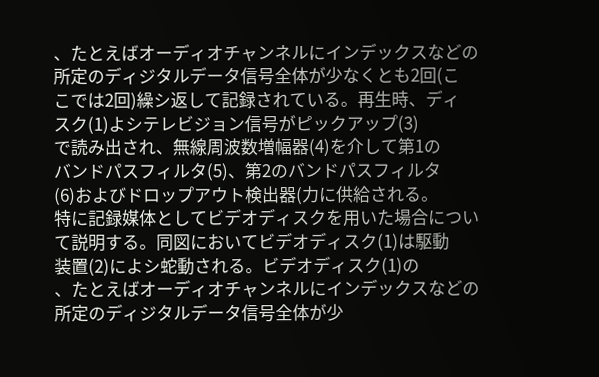、たとえばオーディオチャンネルにインデックスなどの
所定のディジタルデータ信号全体が少なくとも2回(こ
こでは2回)繰シ返して記録されている。再生時、ディ
スク(1)よシテレビジョン信号がピックアップ(3)
で読み出され、無線周波数増幅器(4)を介して第1の
バンドパスフィルタ(5)、第2のバンドパスフィルタ
(6)およびドロップアウト検出器(力に供給される。
特に記録媒体としてビデオディスクを用いた場合につい
て説明する。同図においてビデオディスク(1)は駆動
装置(2)によシ蛇動される。ビデオディスク(1)の
、たとえばオーディオチャンネルにインデックスなどの
所定のディジタルデータ信号全体が少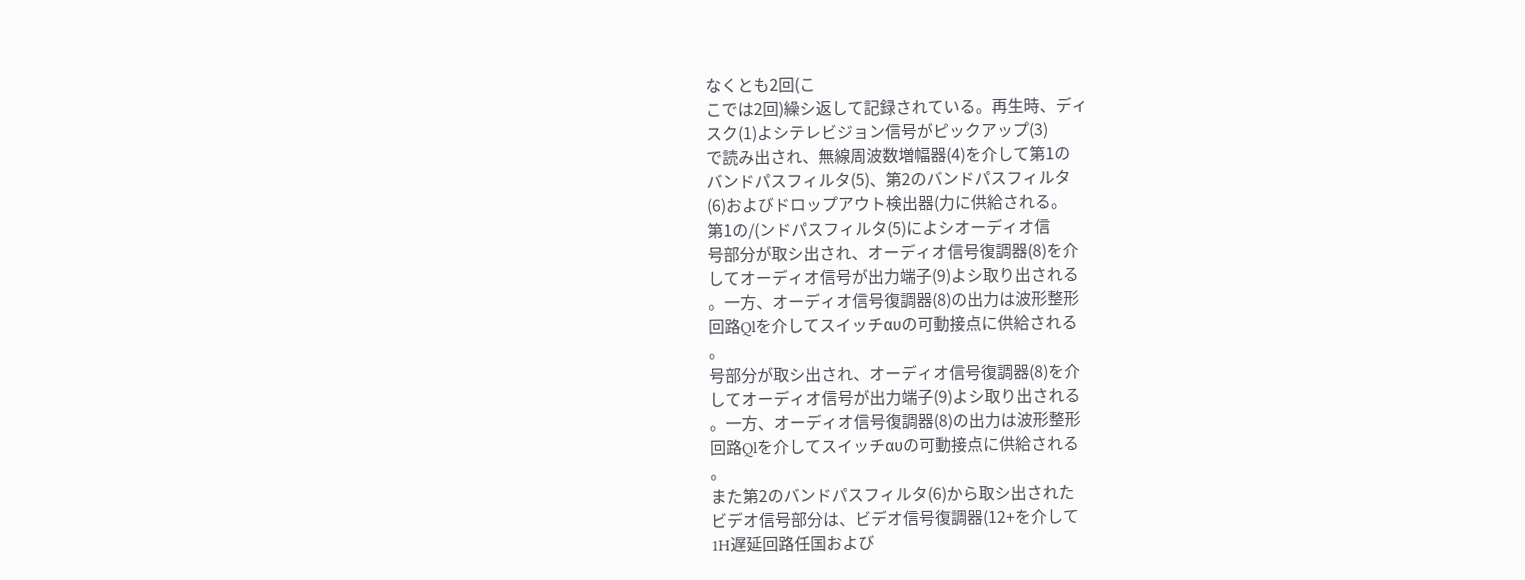なくとも2回(こ
こでは2回)繰シ返して記録されている。再生時、ディ
スク(1)よシテレビジョン信号がピックアップ(3)
で読み出され、無線周波数増幅器(4)を介して第1の
バンドパスフィルタ(5)、第2のバンドパスフィルタ
(6)およびドロップアウト検出器(力に供給される。
第1の/(ンドパスフィルタ(5)によシオーディオ信
号部分が取シ出され、オーディオ信号復調器(8)を介
してオーディオ信号が出力端子(9)よシ取り出される
。一方、オーディオ信号復調器(8)の出力は波形整形
回路Qlを介してスイッチαυの可動接点に供給される
。
号部分が取シ出され、オーディオ信号復調器(8)を介
してオーディオ信号が出力端子(9)よシ取り出される
。一方、オーディオ信号復調器(8)の出力は波形整形
回路Qlを介してスイッチαυの可動接点に供給される
。
また第2のバンドパスフィルタ(6)から取シ出された
ビデオ信号部分は、ビデオ信号復調器(12+を介して
1H遅延回路任国および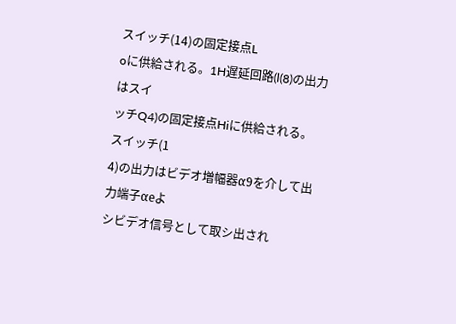スイッチ(14)の固定接点L
oに供給される。1H遅延回路(l(8)の出力はスイ
ッチQ4)の固定接点Hiに供給される。スイッチ(1
4)の出力はビデオ増幅器α9を介して出力端子αeよ
シビデオ信号として取シ出され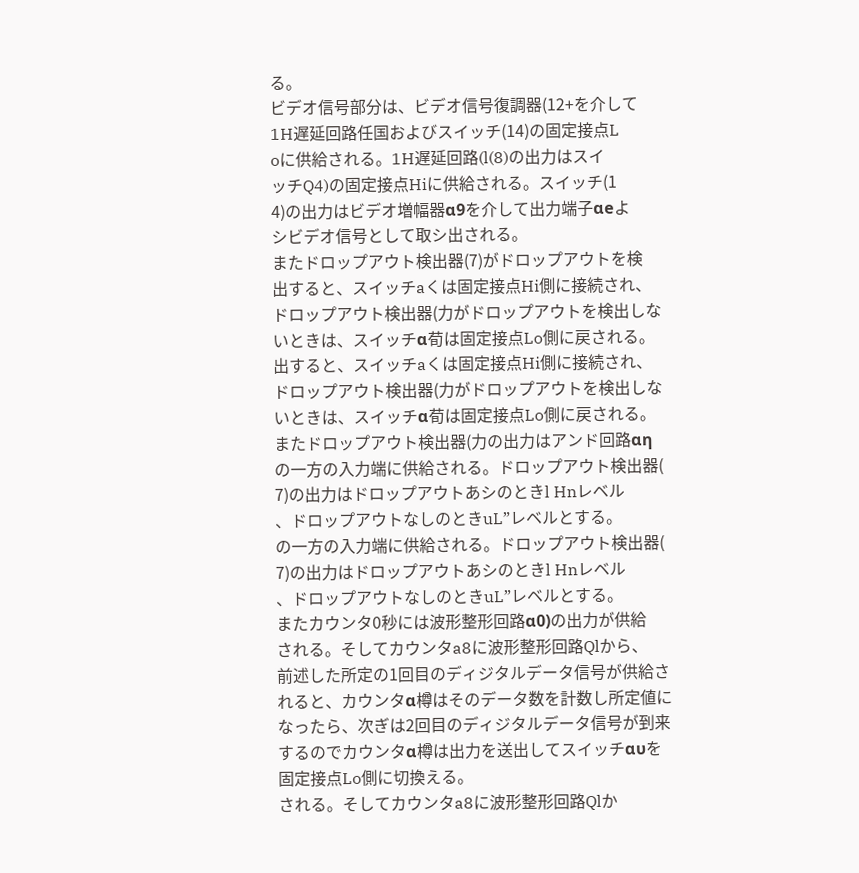る。
ビデオ信号部分は、ビデオ信号復調器(12+を介して
1H遅延回路任国およびスイッチ(14)の固定接点L
oに供給される。1H遅延回路(l(8)の出力はスイ
ッチQ4)の固定接点Hiに供給される。スイッチ(1
4)の出力はビデオ増幅器α9を介して出力端子αeよ
シビデオ信号として取シ出される。
またドロップアウト検出器(7)がドロップアウトを検
出すると、スイッチaくは固定接点Hi側に接続され、
ドロップアウト検出器(力がドロップアウトを検出しな
いときは、スイッチα荀は固定接点Lo側に戻される。
出すると、スイッチaくは固定接点Hi側に接続され、
ドロップアウト検出器(力がドロップアウトを検出しな
いときは、スイッチα荀は固定接点Lo側に戻される。
またドロップアウト検出器(力の出力はアンド回路αη
の一方の入力端に供給される。ドロップアウト検出器(
7)の出力はドロップアウトあシのときl Hnレベル
、ドロップアウトなしのときuL”レベルとする。
の一方の入力端に供給される。ドロップアウト検出器(
7)の出力はドロップアウトあシのときl Hnレベル
、ドロップアウトなしのときuL”レベルとする。
またカウンタ0秒には波形整形回路α0)の出力が供給
される。そしてカウンタa8に波形整形回路Qlから、
前述した所定の1回目のディジタルデータ信号が供給さ
れると、カウンタα樽はそのデータ数を計数し所定値に
なったら、次ぎは2回目のディジタルデータ信号が到来
するのでカウンタα樽は出力を送出してスイッチαυを
固定接点Lo側に切換える。
される。そしてカウンタa8に波形整形回路Qlか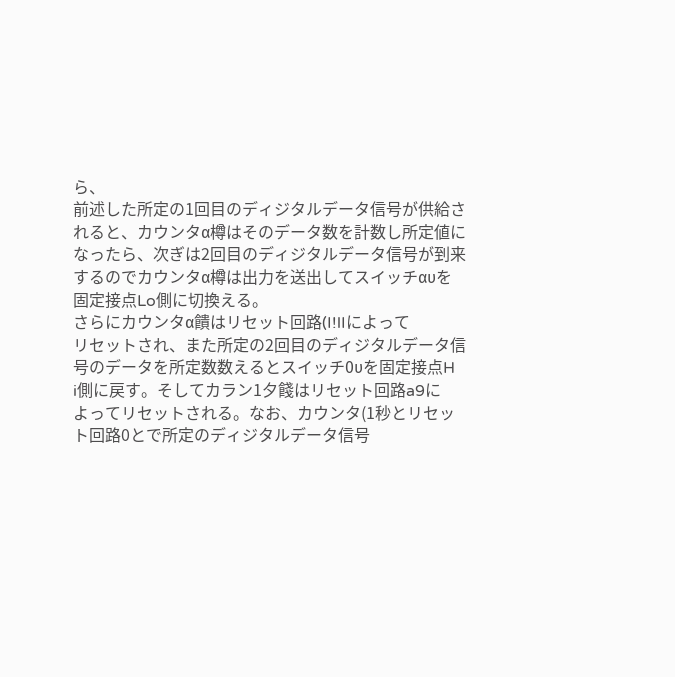ら、
前述した所定の1回目のディジタルデータ信号が供給さ
れると、カウンタα樽はそのデータ数を計数し所定値に
なったら、次ぎは2回目のディジタルデータ信号が到来
するのでカウンタα樽は出力を送出してスイッチαυを
固定接点Lo側に切換える。
さらにカウンタα饋はリセット回路(I!lIによって
リセットされ、また所定の2回目のディジタルデータ信
号のデータを所定数数えるとスイッチ0υを固定接点H
i側に戻す。そしてカラン1夕餞はリセット回路a9に
よってリセットされる。なお、カウンタ(1秒とリセッ
ト回路0とで所定のディジタルデータ信号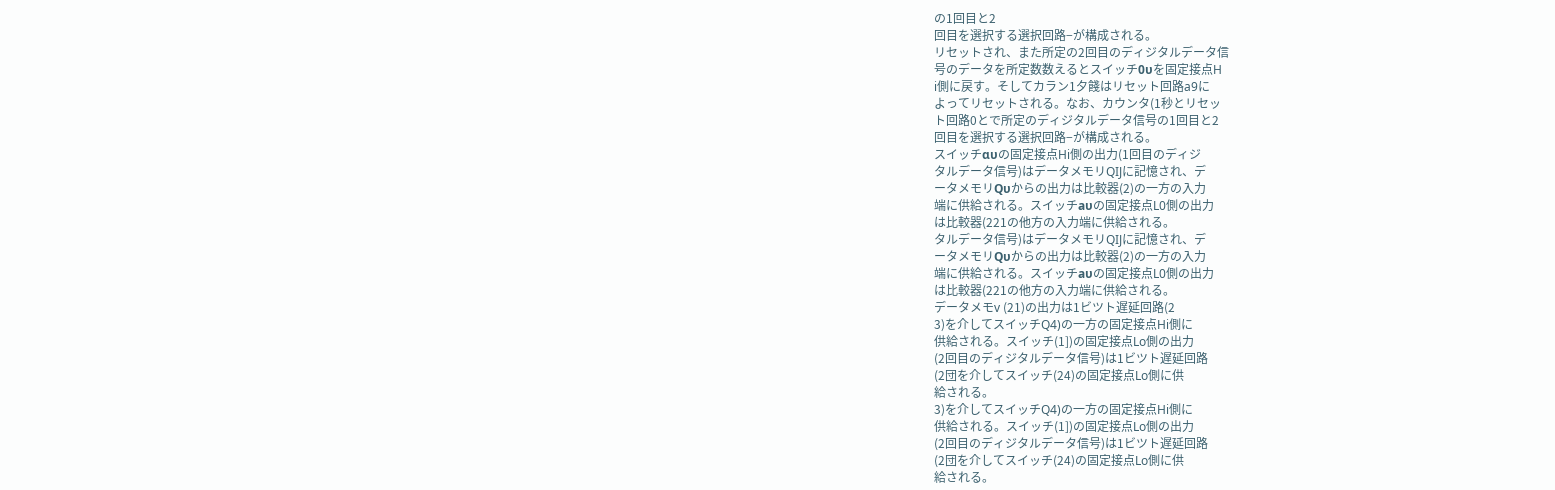の1回目と2
回目を選択する選択回路−が構成される。
リセットされ、また所定の2回目のディジタルデータ信
号のデータを所定数数えるとスイッチ0υを固定接点H
i側に戻す。そしてカラン1夕餞はリセット回路a9に
よってリセットされる。なお、カウンタ(1秒とリセッ
ト回路0とで所定のディジタルデータ信号の1回目と2
回目を選択する選択回路−が構成される。
スイッチαυの固定接点Hi側の出力(1回目のディジ
タルデータ信号)はデータメモリQIJに記憶され、デ
ータメモリQυからの出力は比較器(2)の一方の入力
端に供給される。スイッチaυの固定接点L0側の出力
は比較器(221の他方の入力端に供給される。
タルデータ信号)はデータメモリQIJに記憶され、デ
ータメモリQυからの出力は比較器(2)の一方の入力
端に供給される。スイッチaυの固定接点L0側の出力
は比較器(221の他方の入力端に供給される。
データメモv (21)の出力は1ビツト遅延回路(2
3)を介してスイッチQ4)の一方の固定接点Hi側に
供給される。スイッチ(1])の固定接点Lo側の出力
(2回目のディジタルデータ信号)は1ビツト遅延回路
(2団を介してスイッチ(24)の固定接点Lo側に供
給される。
3)を介してスイッチQ4)の一方の固定接点Hi側に
供給される。スイッチ(1])の固定接点Lo側の出力
(2回目のディジタルデータ信号)は1ビツト遅延回路
(2団を介してスイッチ(24)の固定接点Lo側に供
給される。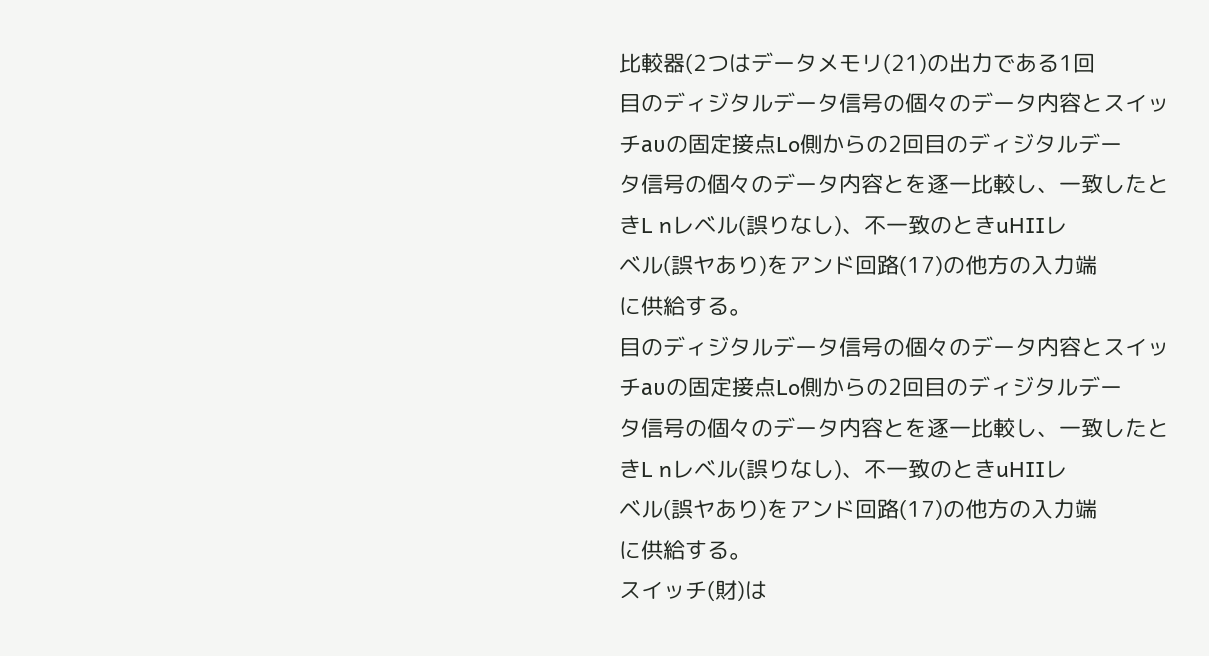比較器(2つはデータメモリ(21)の出力である1回
目のディジタルデータ信号の個々のデータ内容とスイッ
チaυの固定接点Lo側からの2回目のディジタルデー
タ信号の個々のデータ内容とを逐一比較し、一致したと
きL nレベル(誤りなし)、不一致のときuHIIレ
ベル(誤ヤあり)をアンド回路(17)の他方の入力端
に供給する。
目のディジタルデータ信号の個々のデータ内容とスイッ
チaυの固定接点Lo側からの2回目のディジタルデー
タ信号の個々のデータ内容とを逐一比較し、一致したと
きL nレベル(誤りなし)、不一致のときuHIIレ
ベル(誤ヤあり)をアンド回路(17)の他方の入力端
に供給する。
スイッチ(財)は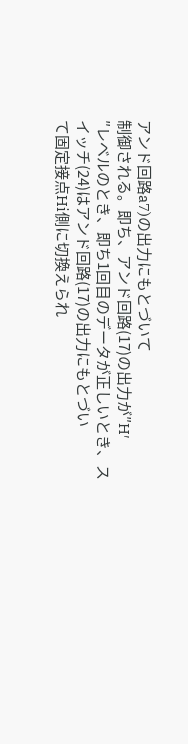アンド回路a7)の出力にもとづいて
制御される。即ち、アンド回路(17)の出力が″H′
″レベルのとき、即ち1回目のデータが正しいとき、ス
イッチ(24)はアンド回路(17)の出力にもとづい
て固定接点Hi側に切換えられ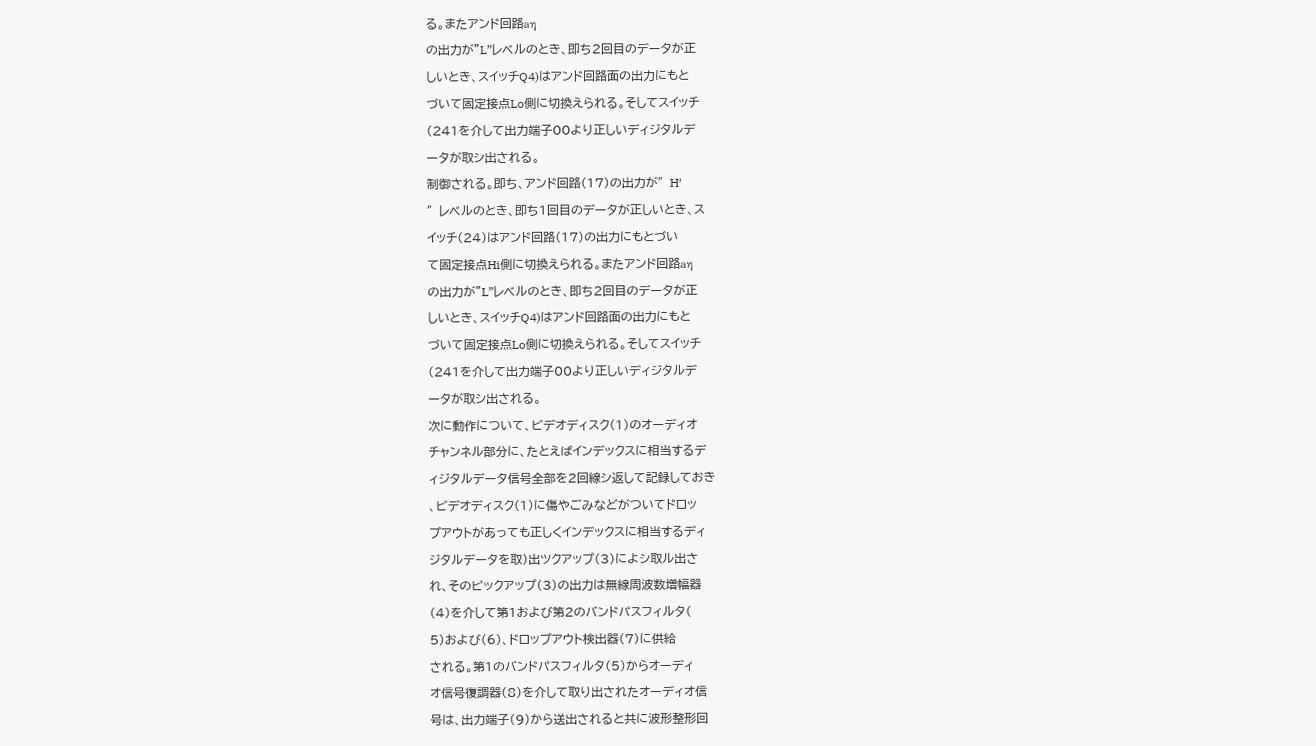る。またアンド回路aη
の出力が”L”レベルのとき、即ち2回目のデータが正
しいとき、スイッチQ4)はアンド回路面の出力にもと
づいて固定接点Lo側に切換えられる。そしてスイッチ
(241を介して出力端子00より正しいディジタルデ
ータが取シ出される。
制御される。即ち、アンド回路(17)の出力が″H′
″レベルのとき、即ち1回目のデータが正しいとき、ス
イッチ(24)はアンド回路(17)の出力にもとづい
て固定接点Hi側に切換えられる。またアンド回路aη
の出力が”L”レベルのとき、即ち2回目のデータが正
しいとき、スイッチQ4)はアンド回路面の出力にもと
づいて固定接点Lo側に切換えられる。そしてスイッチ
(241を介して出力端子00より正しいディジタルデ
ータが取シ出される。
次に動作について、ビデオディスク(1)のオーディオ
チャンネル部分に、たとえばインデックスに相当するデ
ィジタルデータ信号全部を2回線シ返して記録しておき
、ビデオディスク(1)に傷やごみなどがついてドロッ
プアウトがあっても正しくインデックスに相当するディ
ジタルデータを取)出ツクアップ(3)によシ取ル出さ
れ、そのピックアップ(3)の出力は無線周波数増幅器
(4)を介して第1および第2のバンドパスフィルタ(
5)および(6)、ドロップアウト検出器(7)に供給
される。第1のバンドパスフィルタ(5)からオーディ
オ信号復調器(8)を介して取り出されたオーディオ信
号は、出力端子(9)から送出されると共に波形整形回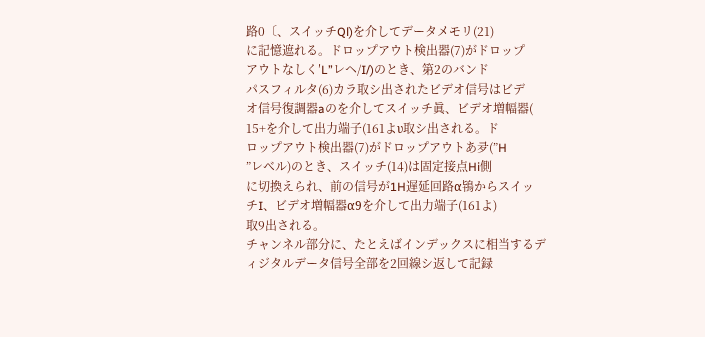路0〔、スイッチQl)を介してデータメモリ(21)
に記憶遮れる。ドロップアウト検出器(7)がドロップ
アウトなしく′L”レヘ/I/)のとき、第2のバンド
パスフィルタ(6)カラ取シ出されたビデオ信号はビデ
オ信号復調器aのを介してスイッチ眞、ビデオ増幅器(
15+を介して出力端子(161よυ取シ出される。ド
ロップアウト検出器(7)がドロップアウトあ夛(”H
”レベル)のとき、スイッチ(14)は固定接点Hi側
に切換えられ、前の信号が1H遅延回路α鴇からスイッ
チI、ビデオ増幅器α9を介して出力端子(161よ)
取9出される。
チャンネル部分に、たとえばインデックスに相当するデ
ィジタルデータ信号全部を2回線シ返して記録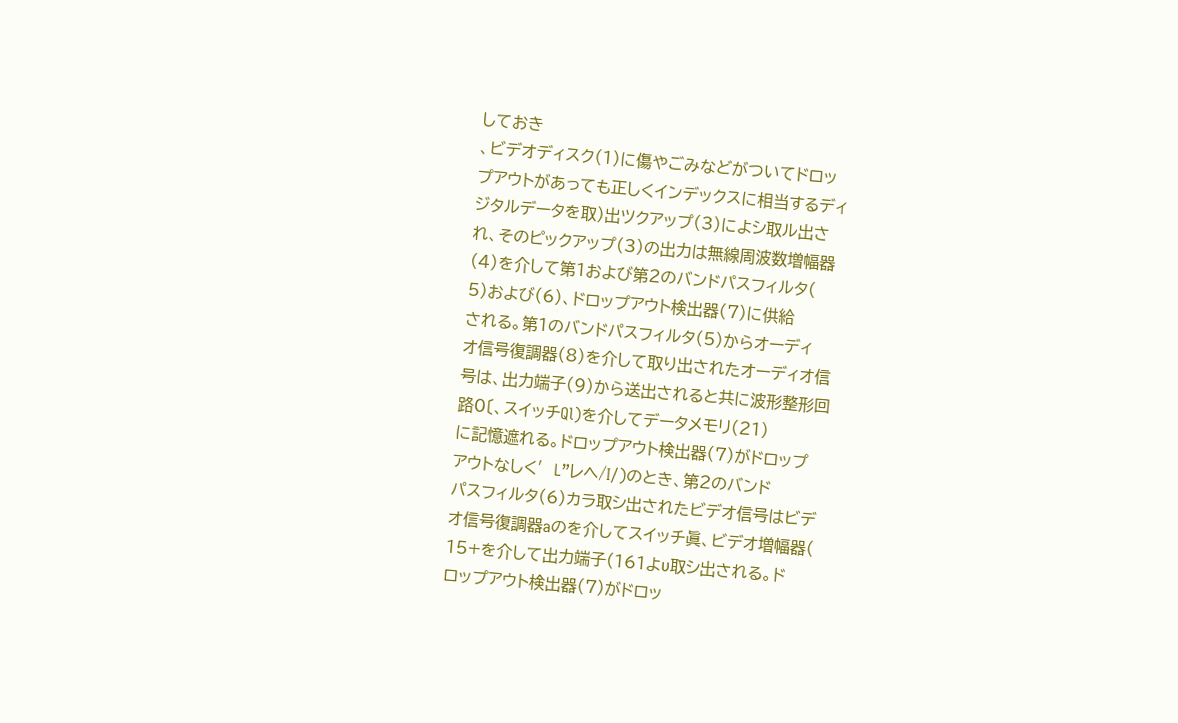しておき
、ビデオディスク(1)に傷やごみなどがついてドロッ
プアウトがあっても正しくインデックスに相当するディ
ジタルデータを取)出ツクアップ(3)によシ取ル出さ
れ、そのピックアップ(3)の出力は無線周波数増幅器
(4)を介して第1および第2のバンドパスフィルタ(
5)および(6)、ドロップアウト検出器(7)に供給
される。第1のバンドパスフィルタ(5)からオーディ
オ信号復調器(8)を介して取り出されたオーディオ信
号は、出力端子(9)から送出されると共に波形整形回
路0〔、スイッチQl)を介してデータメモリ(21)
に記憶遮れる。ドロップアウト検出器(7)がドロップ
アウトなしく′L”レヘ/I/)のとき、第2のバンド
パスフィルタ(6)カラ取シ出されたビデオ信号はビデ
オ信号復調器aのを介してスイッチ眞、ビデオ増幅器(
15+を介して出力端子(161よυ取シ出される。ド
ロップアウト検出器(7)がドロッ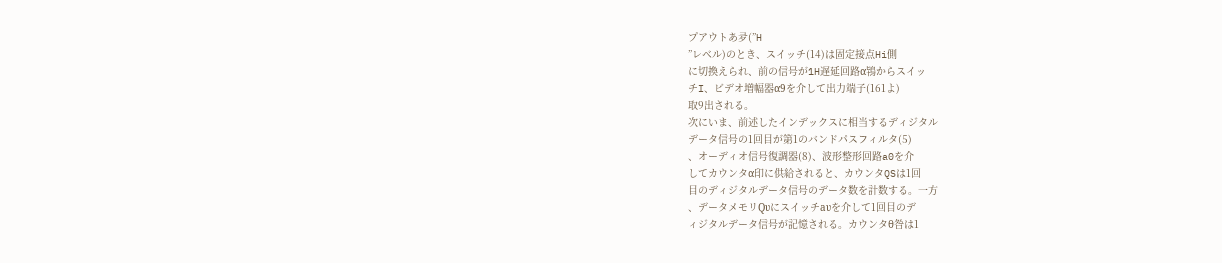プアウトあ夛(”H
”レベル)のとき、スイッチ(14)は固定接点Hi側
に切換えられ、前の信号が1H遅延回路α鴇からスイッ
チI、ビデオ増幅器α9を介して出力端子(161よ)
取9出される。
次にいま、前述したインデックスに相当するディジタル
データ信号の1回目が第1のバンドパスフィルタ(5)
、オーディオ信号復調器(8)、波形整形回路a0を介
してカウンタα印に供給されると、カウンタQSは1回
目のディジタルデータ信号のデータ数を計数する。一方
、データメモリQυにスイッチaυを介して1回目のデ
ィジタルデータ信号が記憶される。カウンタθ咎は1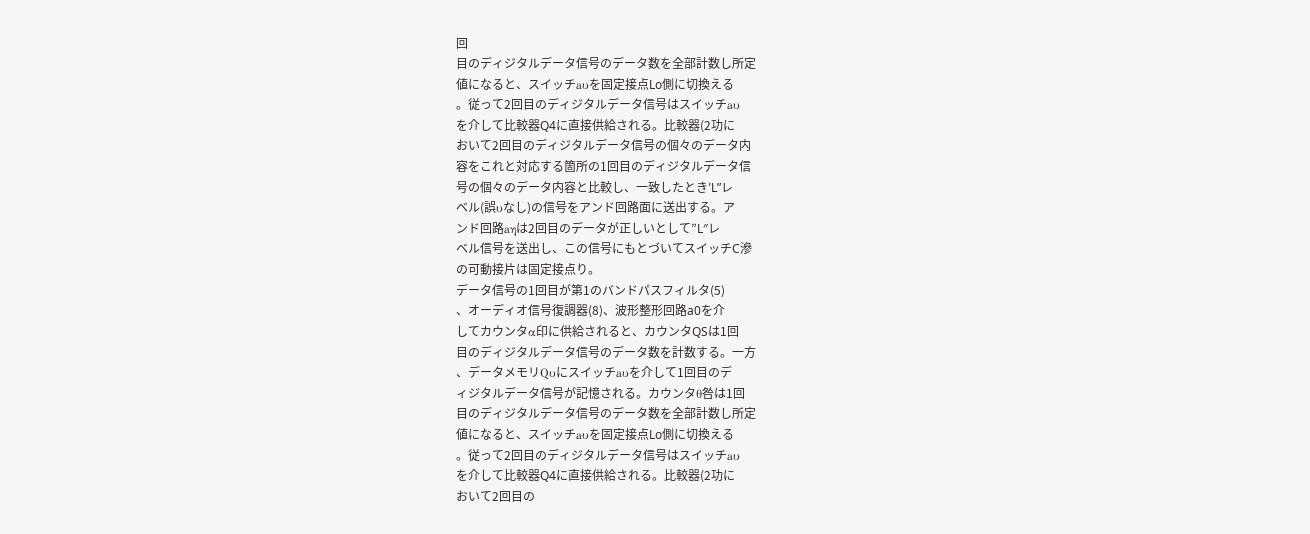回
目のディジタルデータ信号のデータ数を全部計数し所定
値になると、スイッチaυを固定接点Lo側に切換える
。従って2回目のディジタルデータ信号はスイッチaυ
を介して比較器Q4に直接供給される。比較器(2功に
おいて2回目のディジタルデータ信号の個々のデータ内
容をこれと対応する箇所の1回目のディジタルデータ信
号の個々のデータ内容と比較し、一致したとき′L”レ
ベル(誤υなし)の信号をアンド回路面に送出する。ア
ンド回路aηは2回目のデータが正しいとして”L″レ
ベル信号を送出し、この信号にもとづいてスイッチC滲
の可動接片は固定接点り。
データ信号の1回目が第1のバンドパスフィルタ(5)
、オーディオ信号復調器(8)、波形整形回路a0を介
してカウンタα印に供給されると、カウンタQSは1回
目のディジタルデータ信号のデータ数を計数する。一方
、データメモリQυにスイッチaυを介して1回目のデ
ィジタルデータ信号が記憶される。カウンタθ咎は1回
目のディジタルデータ信号のデータ数を全部計数し所定
値になると、スイッチaυを固定接点Lo側に切換える
。従って2回目のディジタルデータ信号はスイッチaυ
を介して比較器Q4に直接供給される。比較器(2功に
おいて2回目の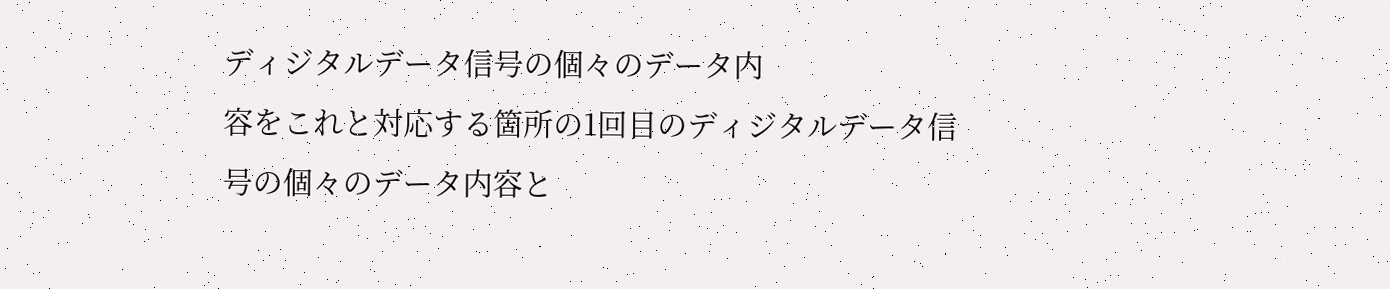ディジタルデータ信号の個々のデータ内
容をこれと対応する箇所の1回目のディジタルデータ信
号の個々のデータ内容と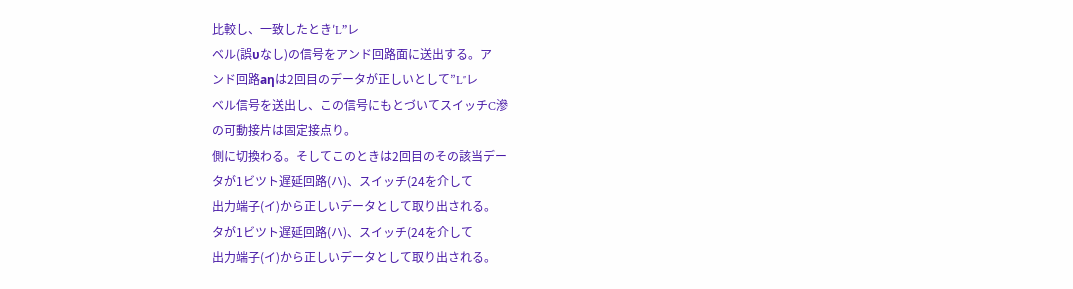比較し、一致したとき′L”レ
ベル(誤υなし)の信号をアンド回路面に送出する。ア
ンド回路aηは2回目のデータが正しいとして”L″レ
ベル信号を送出し、この信号にもとづいてスイッチC滲
の可動接片は固定接点り。
側に切換わる。そしてこのときは2回目のその該当デー
タが1ビツト遅延回路(ハ)、スイッチ(24を介して
出力端子(イ)から正しいデータとして取り出される。
タが1ビツト遅延回路(ハ)、スイッチ(24を介して
出力端子(イ)から正しいデータとして取り出される。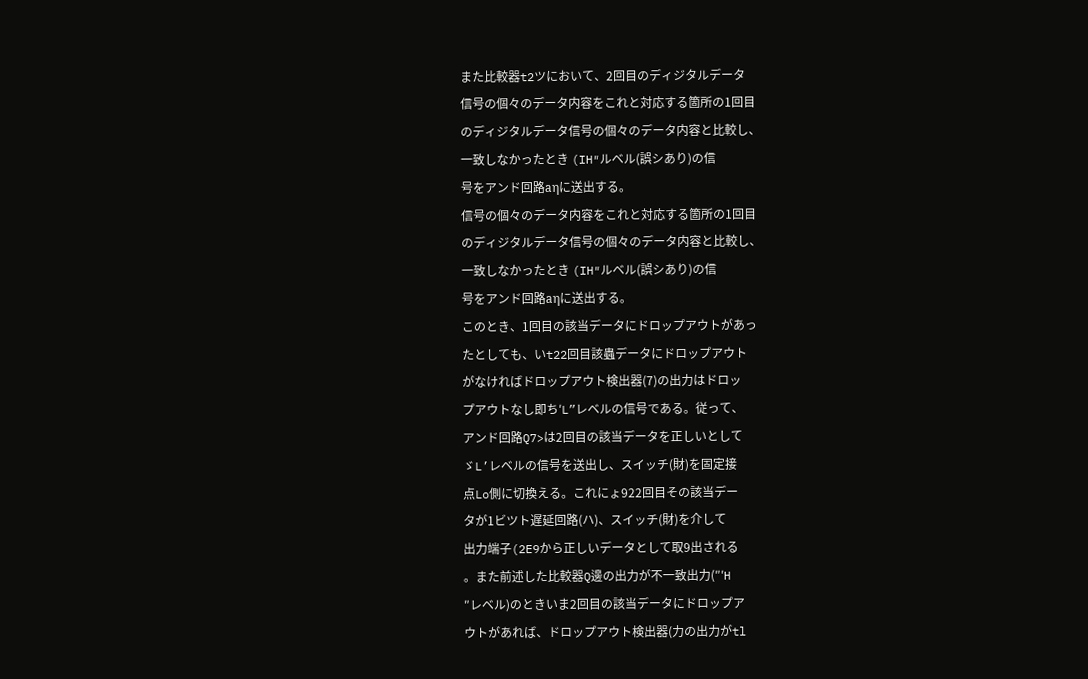また比較器t2ツにおいて、2回目のディジタルデータ
信号の個々のデータ内容をこれと対応する箇所の1回目
のディジタルデータ信号の個々のデータ内容と比較し、
一致しなかったとき (IH″ルベル(誤シあり)の信
号をアンド回路aηに送出する。
信号の個々のデータ内容をこれと対応する箇所の1回目
のディジタルデータ信号の個々のデータ内容と比較し、
一致しなかったとき (IH″ルベル(誤シあり)の信
号をアンド回路aηに送出する。
このとき、1回目の該当データにドロップアウトがあっ
たとしても、いt22回目該蟲データにドロップアウト
がなければドロップアウト検出器(7)の出力はドロッ
プアウトなし即ち′L”レベルの信号である。従って、
アンド回路Q7>は2回目の該当データを正しいとして
ゞL’レベルの信号を送出し、スイッチ(財)を固定接
点Lo側に切換える。これにょ922回目その該当デー
タが1ビツト遅延回路(ハ)、スイッチ(財)を介して
出力端子(2E9から正しいデータとして取9出される
。また前述した比較器Q邊の出力が不一致出力(″′H
″レベル)のときいま2回目の該当データにドロップア
ウトがあれば、ドロップアウト検出器(力の出力がtl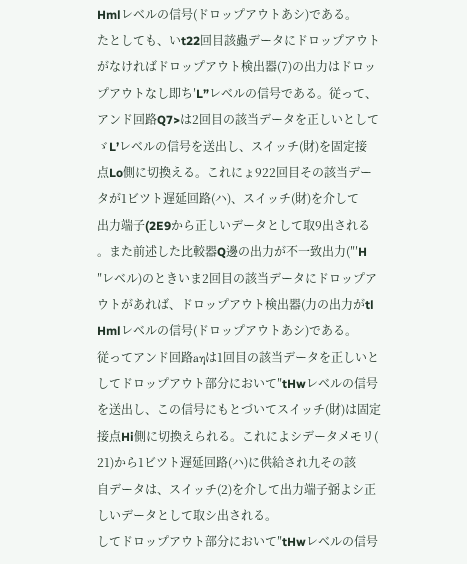Hmlレベルの信号(ドロップアウトあシ)である。
たとしても、いt22回目該蟲データにドロップアウト
がなければドロップアウト検出器(7)の出力はドロッ
プアウトなし即ち′L”レベルの信号である。従って、
アンド回路Q7>は2回目の該当データを正しいとして
ゞL’レベルの信号を送出し、スイッチ(財)を固定接
点Lo側に切換える。これにょ922回目その該当デー
タが1ビツト遅延回路(ハ)、スイッチ(財)を介して
出力端子(2E9から正しいデータとして取9出される
。また前述した比較器Q邊の出力が不一致出力(″′H
″レベル)のときいま2回目の該当データにドロップア
ウトがあれば、ドロップアウト検出器(力の出力がtl
Hmlレベルの信号(ドロップアウトあシ)である。
従ってアンド回路aηは1回目の該当データを正しいと
してドロップアウト部分において″tHwレベルの信号
を送出し、この信号にもとづいてスイッチ(財)は固定
接点Hi側に切換えられる。これによシデータメモリ(
21)から1ビツト遅延回路(ハ)に供給され九その該
自データは、スイッチ(2)を介して出力端子弼よシ正
しいデータとして取シ出される。
してドロップアウト部分において″tHwレベルの信号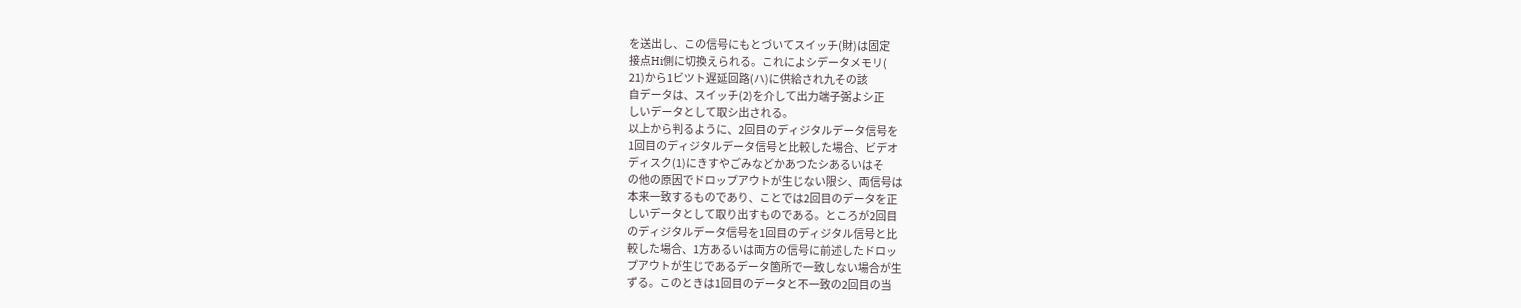を送出し、この信号にもとづいてスイッチ(財)は固定
接点Hi側に切換えられる。これによシデータメモリ(
21)から1ビツト遅延回路(ハ)に供給され九その該
自データは、スイッチ(2)を介して出力端子弼よシ正
しいデータとして取シ出される。
以上から判るように、2回目のディジタルデータ信号を
1回目のディジタルデータ信号と比較した場合、ビデオ
ディスク(1)にきすやごみなどかあつたシあるいはそ
の他の原因でドロップアウトが生じない限シ、両信号は
本来一致するものであり、ことでは2回目のデータを正
しいデータとして取り出すものである。ところが2回目
のディジタルデータ信号を1回目のディジタル信号と比
較した場合、1方あるいは両方の信号に前述したドロッ
プアウトが生じであるデータ箇所で一致しない場合が生
ずる。このときは1回目のデータと不一致の2回目の当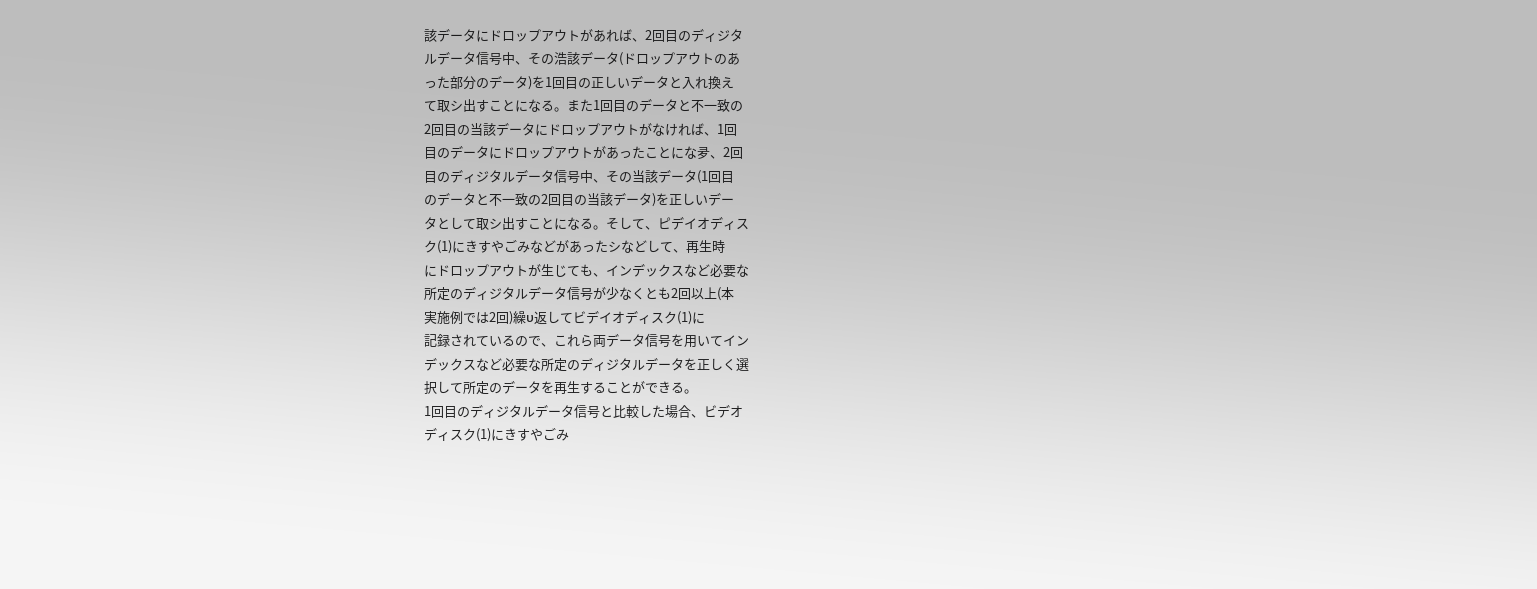該データにドロップアウトがあれば、2回目のディジタ
ルデータ信号中、その浩該データ(ドロップアウトのあ
った部分のデータ)を1回目の正しいデータと入れ換え
て取シ出すことになる。また1回目のデータと不一致の
2回目の当該データにドロップアウトがなければ、1回
目のデータにドロップアウトがあったことにな夛、2回
目のディジタルデータ信号中、その当該データ(1回目
のデータと不一致の2回目の当該データ)を正しいデー
タとして取シ出すことになる。そして、ピデイオディス
ク(1)にきすやごみなどがあったシなどして、再生時
にドロップアウトが生じても、インデックスなど必要な
所定のディジタルデータ信号が少なくとも2回以上(本
実施例では2回)繰υ返してビデイオディスク(1)に
記録されているので、これら両データ信号を用いてイン
デックスなど必要な所定のディジタルデータを正しく選
択して所定のデータを再生することができる。
1回目のディジタルデータ信号と比較した場合、ビデオ
ディスク(1)にきすやごみ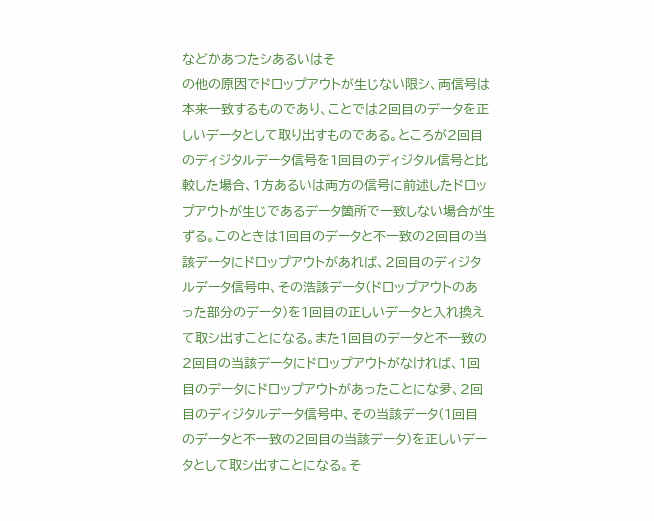などかあつたシあるいはそ
の他の原因でドロップアウトが生じない限シ、両信号は
本来一致するものであり、ことでは2回目のデータを正
しいデータとして取り出すものである。ところが2回目
のディジタルデータ信号を1回目のディジタル信号と比
較した場合、1方あるいは両方の信号に前述したドロッ
プアウトが生じであるデータ箇所で一致しない場合が生
ずる。このときは1回目のデータと不一致の2回目の当
該データにドロップアウトがあれば、2回目のディジタ
ルデータ信号中、その浩該データ(ドロップアウトのあ
った部分のデータ)を1回目の正しいデータと入れ換え
て取シ出すことになる。また1回目のデータと不一致の
2回目の当該データにドロップアウトがなければ、1回
目のデータにドロップアウトがあったことにな夛、2回
目のディジタルデータ信号中、その当該データ(1回目
のデータと不一致の2回目の当該データ)を正しいデー
タとして取シ出すことになる。そ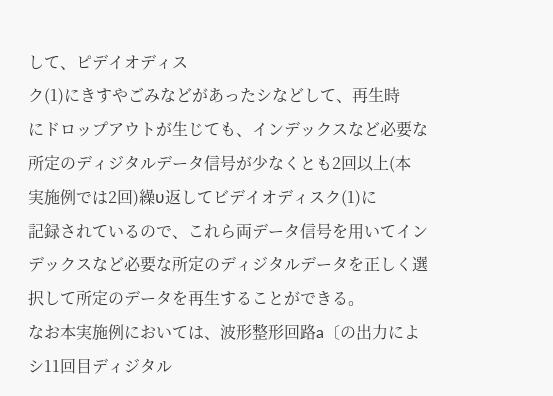して、ピデイオディス
ク(1)にきすやごみなどがあったシなどして、再生時
にドロップアウトが生じても、インデックスなど必要な
所定のディジタルデータ信号が少なくとも2回以上(本
実施例では2回)繰υ返してビデイオディスク(1)に
記録されているので、これら両データ信号を用いてイン
デックスなど必要な所定のディジタルデータを正しく選
択して所定のデータを再生することができる。
なお本実施例においては、波形整形回路a〔の出力によ
シ11回目ディジタル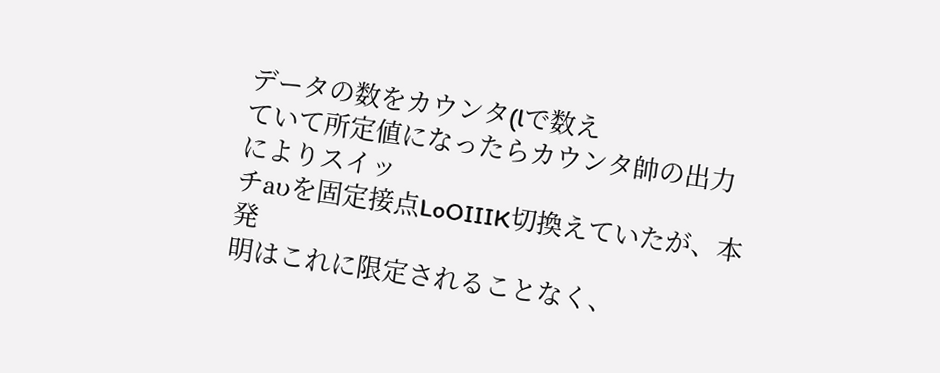データの数をカウンタ(lで数え
ていて所定値になったらカウンタ帥の出力によりスイッ
チaυを固定接点LoOIIIK切換えていたが、本発
明はこれに限定されることなく、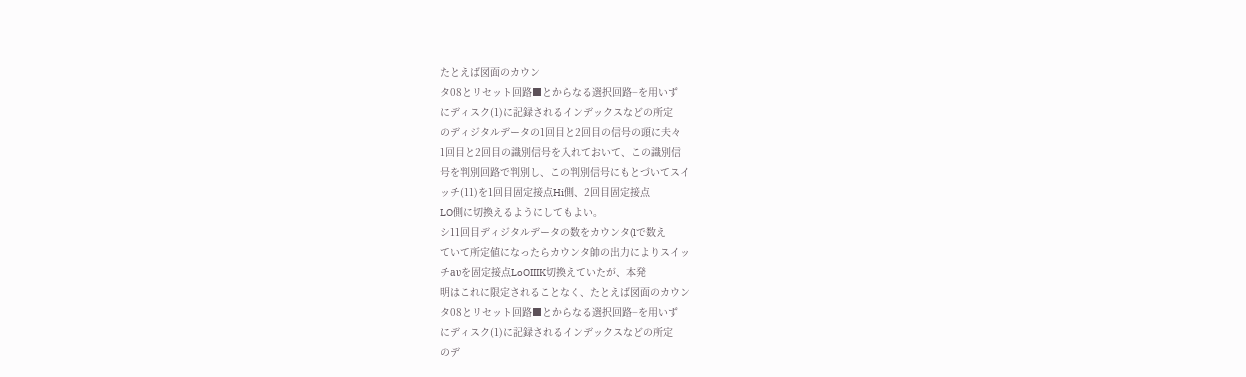たとえば図面のカウン
タ08とリセット回路■とからなる選択回路−を用いず
にディスク(1)に記録されるインデックスなどの所定
のディジタルデータの1回目と2回目の信号の頭に夫々
1回目と2回目の識別信号を入れておいて、この識別信
号を判別回路で判別し、この判別信号にもとづいてスイ
ッチ(11)を1回目固定接点Hi側、2回目固定接点
LO側に切換えるようにしてもよい。
シ11回目ディジタルデータの数をカウンタ(lで数え
ていて所定値になったらカウンタ帥の出力によりスイッ
チaυを固定接点LoOIIIK切換えていたが、本発
明はこれに限定されることなく、たとえば図面のカウン
タ08とリセット回路■とからなる選択回路−を用いず
にディスク(1)に記録されるインデックスなどの所定
のデ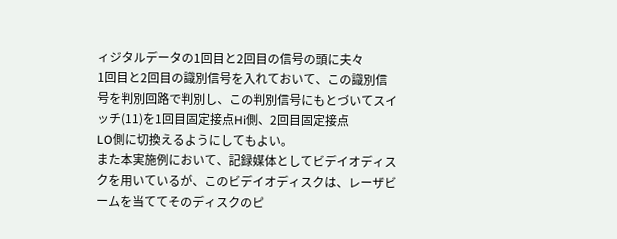ィジタルデータの1回目と2回目の信号の頭に夫々
1回目と2回目の識別信号を入れておいて、この識別信
号を判別回路で判別し、この判別信号にもとづいてスイ
ッチ(11)を1回目固定接点Hi側、2回目固定接点
LO側に切換えるようにしてもよい。
また本実施例において、記録媒体としてビデイオディス
クを用いているが、このビデイオディスクは、レーザビ
ームを当ててそのディスクのピ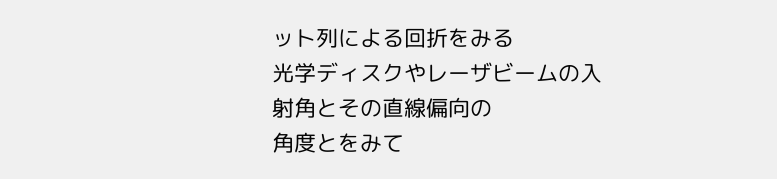ット列による回折をみる
光学ディスクやレーザビームの入射角とその直線偏向の
角度とをみて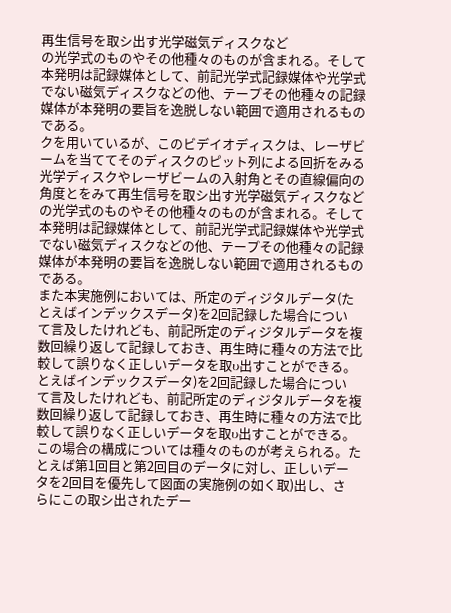再生信号を取シ出す光学磁気ディスクなど
の光学式のものやその他種々のものが含まれる。そして
本発明は記録媒体として、前記光学式記録媒体や光学式
でない磁気ディスクなどの他、テープその他種々の記録
媒体が本発明の要旨を逸脱しない範囲で適用されるもの
である。
クを用いているが、このビデイオディスクは、レーザビ
ームを当ててそのディスクのピット列による回折をみる
光学ディスクやレーザビームの入射角とその直線偏向の
角度とをみて再生信号を取シ出す光学磁気ディスクなど
の光学式のものやその他種々のものが含まれる。そして
本発明は記録媒体として、前記光学式記録媒体や光学式
でない磁気ディスクなどの他、テープその他種々の記録
媒体が本発明の要旨を逸脱しない範囲で適用されるもの
である。
また本実施例においては、所定のディジタルデータ(た
とえばインデックスデータ)を2回記録した場合につい
て言及したけれども、前記所定のディジタルデータを複
数回繰り返して記録しておき、再生時に種々の方法で比
較して誤りなく正しいデータを取υ出すことができる。
とえばインデックスデータ)を2回記録した場合につい
て言及したけれども、前記所定のディジタルデータを複
数回繰り返して記録しておき、再生時に種々の方法で比
較して誤りなく正しいデータを取υ出すことができる。
この場合の構成については種々のものが考えられる。た
とえば第1回目と第2回目のデータに対し、正しいデー
タを2回目を優先して図面の実施例の如く取)出し、さ
らにこの取シ出されたデー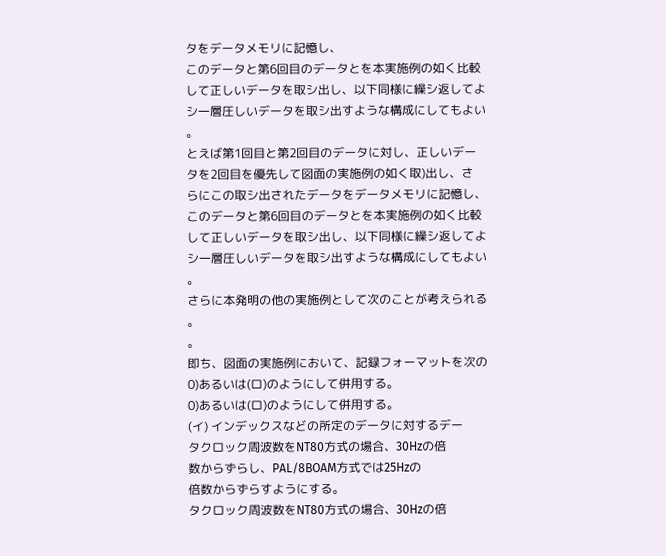タをデータメモリに記憶し、
このデータと第6回目のデータとを本実施例の如く比較
して正しいデータを取シ出し、以下同様に繰シ返してよ
シ一層圧しいデータを取シ出すような構成にしてもよい
。
とえば第1回目と第2回目のデータに対し、正しいデー
タを2回目を優先して図面の実施例の如く取)出し、さ
らにこの取シ出されたデータをデータメモリに記憶し、
このデータと第6回目のデータとを本実施例の如く比較
して正しいデータを取シ出し、以下同様に繰シ返してよ
シ一層圧しいデータを取シ出すような構成にしてもよい
。
さらに本発明の他の実施例として次のことが考えられる
。
。
即ち、図面の実施例において、記録フォーマットを次の
0)あるいは(ロ)のようにして併用する。
0)あるいは(ロ)のようにして併用する。
(イ) インデックスなどの所定のデータに対するデー
タクロック周波数をNT80方式の場合、30Hzの倍
数からずらし、PAL/8BOAM方式では25Hzの
倍数からずらすようにする。
タクロック周波数をNT80方式の場合、30Hzの倍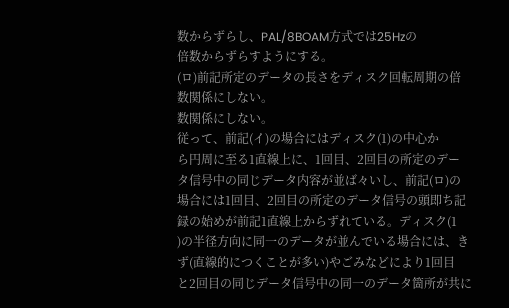数からずらし、PAL/8BOAM方式では25Hzの
倍数からずらすようにする。
(ロ)前記所定のデータの長さをディスク回転周期の倍
数関係にしない。
数関係にしない。
従って、前記(イ)の場合にはディスク(1)の中心か
ら円周に至る1直線上に、1回目、2回目の所定のデー
タ信号中の同じデータ内容が並ば々いし、前記(ロ)の
場合には1回目、2回目の所定のデータ信号の頭即ち記
録の始めが前記1直線上からずれている。ディスク(1
)の半径方向に同一のデータが並んでいる場合には、き
ず(直線的につくことが多い)やごみなどにより1回目
と2回目の同じデータ信号中の同一のデータ箇所が共に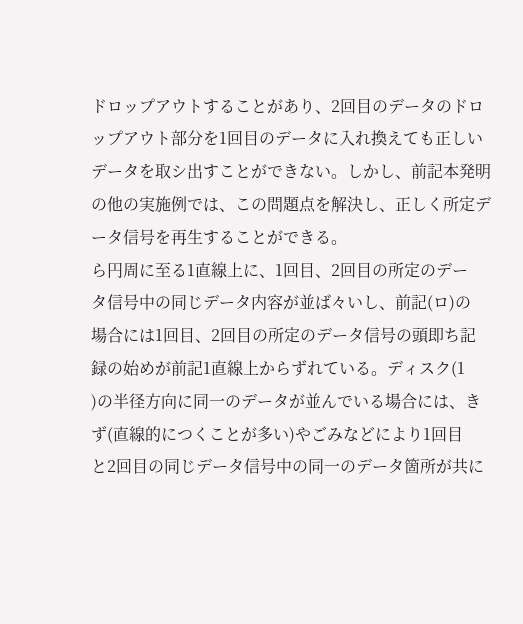ドロップアウトすることがあり、2回目のデータのドロ
ップアウト部分を1回目のデータに入れ換えても正しい
データを取シ出すことができない。しかし、前記本発明
の他の実施例では、この問題点を解決し、正しく所定デ
ータ信号を再生することができる。
ら円周に至る1直線上に、1回目、2回目の所定のデー
タ信号中の同じデータ内容が並ば々いし、前記(ロ)の
場合には1回目、2回目の所定のデータ信号の頭即ち記
録の始めが前記1直線上からずれている。ディスク(1
)の半径方向に同一のデータが並んでいる場合には、き
ず(直線的につくことが多い)やごみなどにより1回目
と2回目の同じデータ信号中の同一のデータ箇所が共に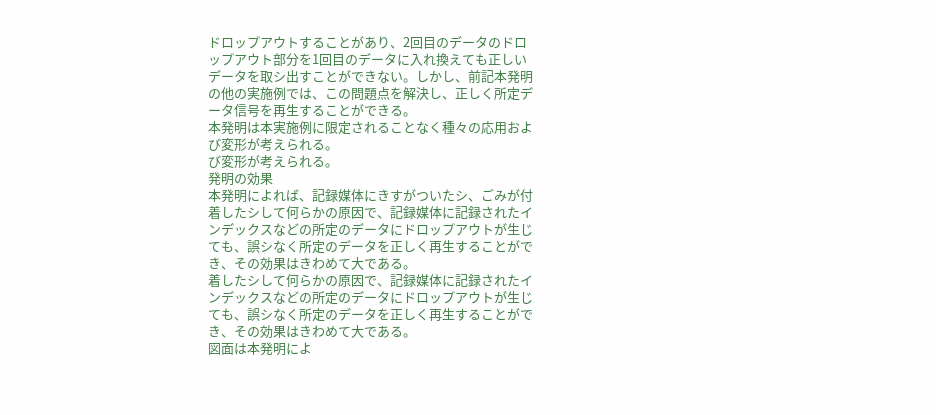ドロップアウトすることがあり、2回目のデータのドロ
ップアウト部分を1回目のデータに入れ換えても正しい
データを取シ出すことができない。しかし、前記本発明
の他の実施例では、この問題点を解決し、正しく所定デ
ータ信号を再生することができる。
本発明は本実施例に限定されることなく種々の応用およ
び変形が考えられる。
び変形が考えられる。
発明の効果
本発明によれば、記録媒体にきすがついたシ、ごみが付
着したシして何らかの原因で、記録媒体に記録されたイ
ンデックスなどの所定のデータにドロップアウトが生じ
ても、誤シなく所定のデータを正しく再生することがで
き、その効果はきわめて大である。
着したシして何らかの原因で、記録媒体に記録されたイ
ンデックスなどの所定のデータにドロップアウトが生じ
ても、誤シなく所定のデータを正しく再生することがで
き、その効果はきわめて大である。
図面は本発明によ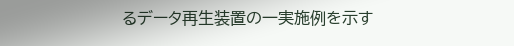るデータ再生装置の一実施例を示す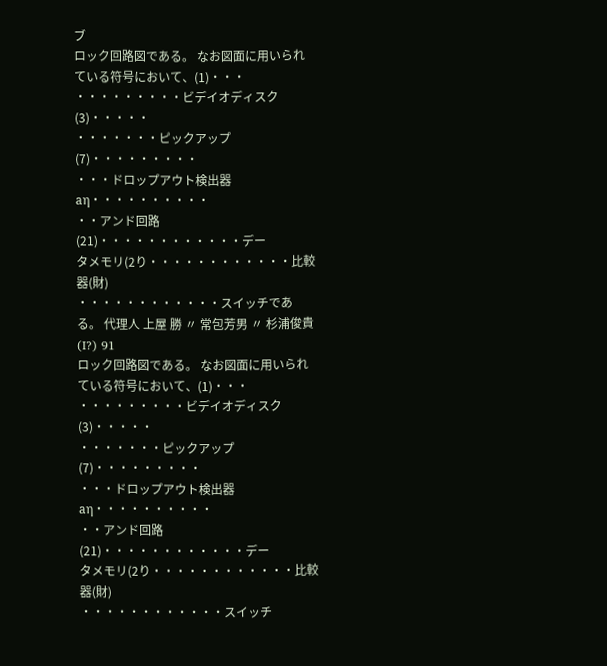ブ
ロック回路図である。 なお図面に用いられている符号において、(1)・・・
・・・・・・・・・ビデイオディスク(3)・・・・・
・・・・・・・ピックアップ(7)・・・・・・・・・
・・・ドロップアウト検出器aη・・・・・・・・・・
・・アンド回路(21)・・・・・・・・・・・・デー
タメモリ(2り・・・・・・・・・・・・比較器(財)
・・・・・・・・・・・・スイッチである。 代理人 上屋 勝 〃 常包芳男 〃 杉浦俊貴 (I?) 91
ロック回路図である。 なお図面に用いられている符号において、(1)・・・
・・・・・・・・・ビデイオディスク(3)・・・・・
・・・・・・・ピックアップ(7)・・・・・・・・・
・・・ドロップアウト検出器aη・・・・・・・・・・
・・アンド回路(21)・・・・・・・・・・・・デー
タメモリ(2り・・・・・・・・・・・・比較器(財)
・・・・・・・・・・・・スイッチ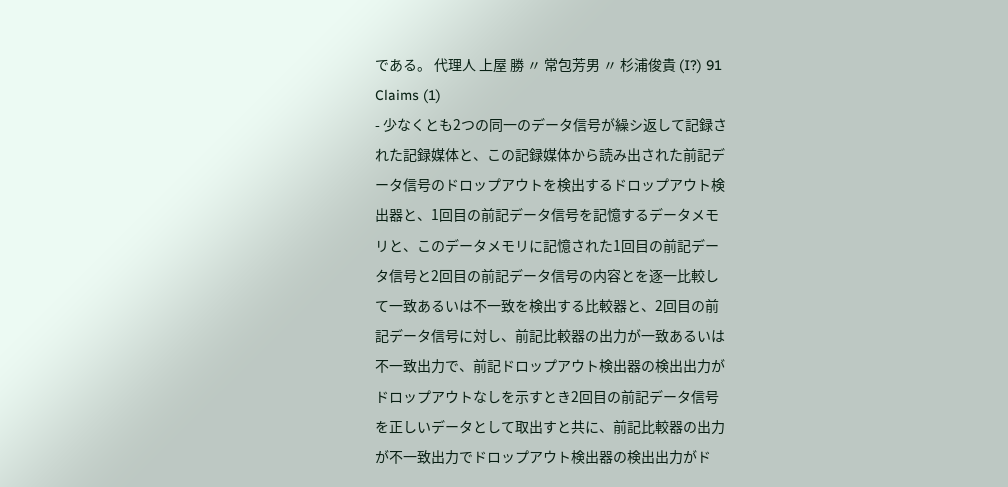である。 代理人 上屋 勝 〃 常包芳男 〃 杉浦俊貴 (I?) 91
Claims (1)
- 少なくとも2つの同一のデータ信号が繰シ返して記録さ
れた記録媒体と、この記録媒体から読み出された前記デ
ータ信号のドロップアウトを検出するドロップアウト検
出器と、1回目の前記データ信号を記憶するデータメモ
リと、このデータメモリに記憶された1回目の前記デー
タ信号と2回目の前記データ信号の内容とを逐一比較し
て一致あるいは不一致を検出する比較器と、2回目の前
記データ信号に対し、前記比較器の出力が一致あるいは
不一致出力で、前記ドロップアウト検出器の検出出力が
ドロップアウトなしを示すとき2回目の前記データ信号
を正しいデータとして取出すと共に、前記比較器の出力
が不一致出力でドロップアウト検出器の検出出力がド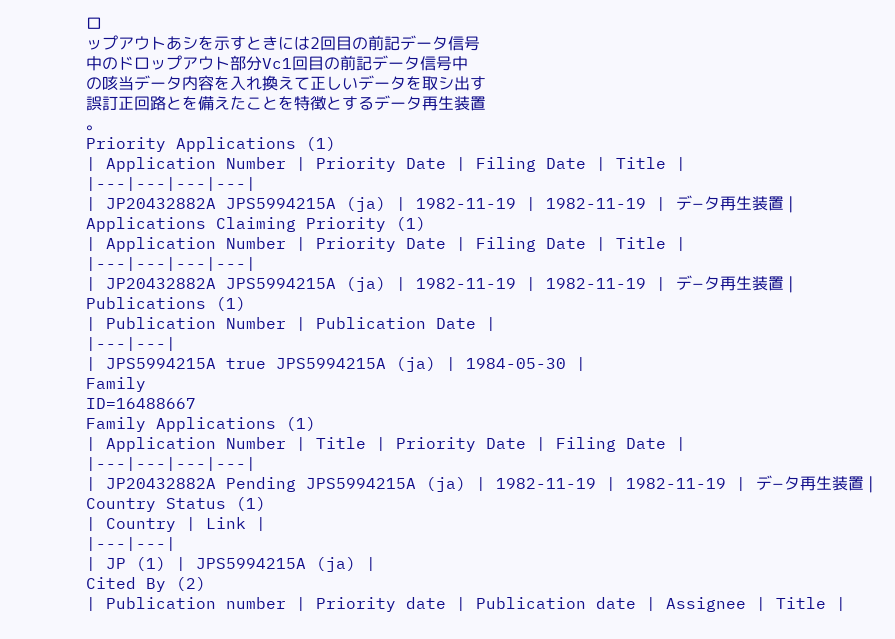ロ
ップアウトあシを示すときには2回目の前記データ信号
中のドロップアウト部分Vc1回目の前記データ信号中
の咳当データ内容を入れ換えて正しいデータを取シ出す
誤訂正回路とを備えたことを特徴とするデータ再生装置
。
Priority Applications (1)
| Application Number | Priority Date | Filing Date | Title |
|---|---|---|---|
| JP20432882A JPS5994215A (ja) | 1982-11-19 | 1982-11-19 | デ−タ再生装置 |
Applications Claiming Priority (1)
| Application Number | Priority Date | Filing Date | Title |
|---|---|---|---|
| JP20432882A JPS5994215A (ja) | 1982-11-19 | 1982-11-19 | デ−タ再生装置 |
Publications (1)
| Publication Number | Publication Date |
|---|---|
| JPS5994215A true JPS5994215A (ja) | 1984-05-30 |
Family
ID=16488667
Family Applications (1)
| Application Number | Title | Priority Date | Filing Date |
|---|---|---|---|
| JP20432882A Pending JPS5994215A (ja) | 1982-11-19 | 1982-11-19 | デ−タ再生装置 |
Country Status (1)
| Country | Link |
|---|---|
| JP (1) | JPS5994215A (ja) |
Cited By (2)
| Publication number | Priority date | Publication date | Assignee | Title |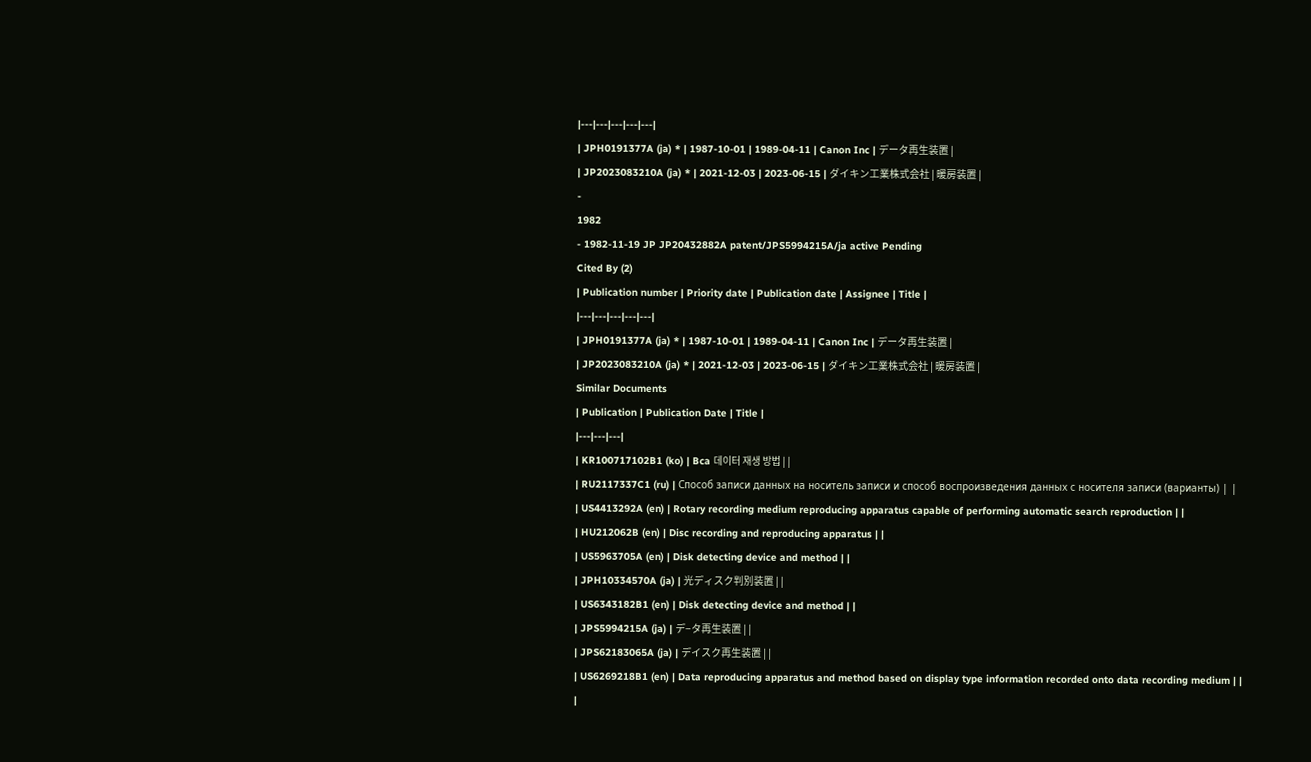|---|---|---|---|---|
| JPH0191377A (ja) * | 1987-10-01 | 1989-04-11 | Canon Inc | データ再生装置 |
| JP2023083210A (ja) * | 2021-12-03 | 2023-06-15 | ダイキン工業株式会社 | 暖房装置 |
-
1982
- 1982-11-19 JP JP20432882A patent/JPS5994215A/ja active Pending
Cited By (2)
| Publication number | Priority date | Publication date | Assignee | Title |
|---|---|---|---|---|
| JPH0191377A (ja) * | 1987-10-01 | 1989-04-11 | Canon Inc | データ再生装置 |
| JP2023083210A (ja) * | 2021-12-03 | 2023-06-15 | ダイキン工業株式会社 | 暖房装置 |
Similar Documents
| Publication | Publication Date | Title |
|---|---|---|
| KR100717102B1 (ko) | Bca 데이터 재생 방법 | |
| RU2117337C1 (ru) | Способ записи данных на носитель записи и способ воспроизведения данных с носителя записи (варианты) | |
| US4413292A (en) | Rotary recording medium reproducing apparatus capable of performing automatic search reproduction | |
| HU212062B (en) | Disc recording and reproducing apparatus | |
| US5963705A (en) | Disk detecting device and method | |
| JPH10334570A (ja) | 光ディスク判別装置 | |
| US6343182B1 (en) | Disk detecting device and method | |
| JPS5994215A (ja) | デ−タ再生装置 | |
| JPS62183065A (ja) | デイスク再生装置 | |
| US6269218B1 (en) | Data reproducing apparatus and method based on display type information recorded onto data recording medium | |
|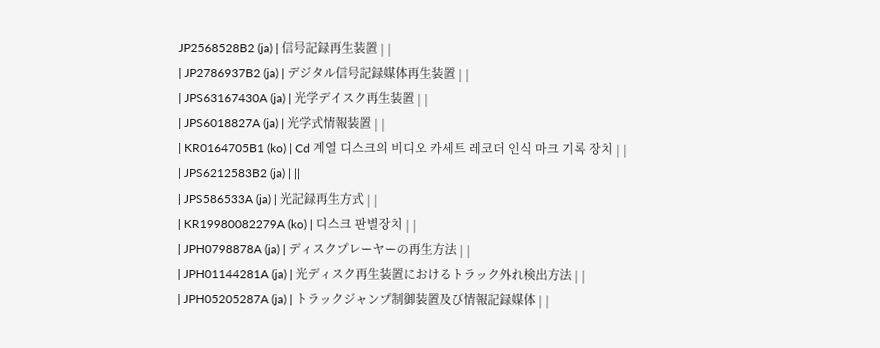JP2568528B2 (ja) | 信号記録再生装置 | |
| JP2786937B2 (ja) | デジタル信号記録媒体再生装置 | |
| JPS63167430A (ja) | 光学デイスク再生装置 | |
| JPS6018827A (ja) | 光学式情報装置 | |
| KR0164705B1 (ko) | Cd 계열 디스크의 비디오 카세트 레코더 인식 마크 기록 장치 | |
| JPS6212583B2 (ja) | ||
| JPS586533A (ja) | 光記録再生方式 | |
| KR19980082279A (ko) | 디스크 판별장치 | |
| JPH0798878A (ja) | ディスクプレーヤーの再生方法 | |
| JPH01144281A (ja) | 光ディスク再生装置におけるトラック外れ検出方法 | |
| JPH05205287A (ja) | トラックジャンプ制御装置及び情報記録媒体 | |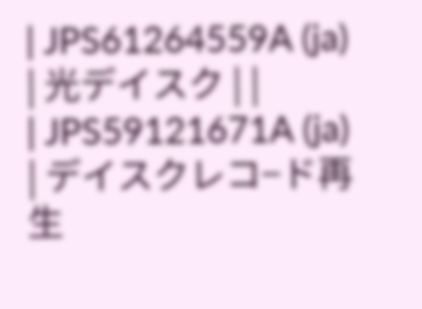| JPS61264559A (ja) | 光デイスク | |
| JPS59121671A (ja) | デイスクレコ−ド再生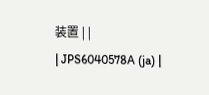装置 | |
| JPS6040578A (ja) |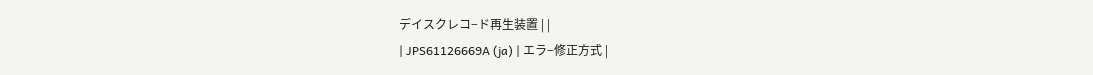デイスクレコ−ド再生装置 | |
| JPS61126669A (ja) | エラ−修正方式 |